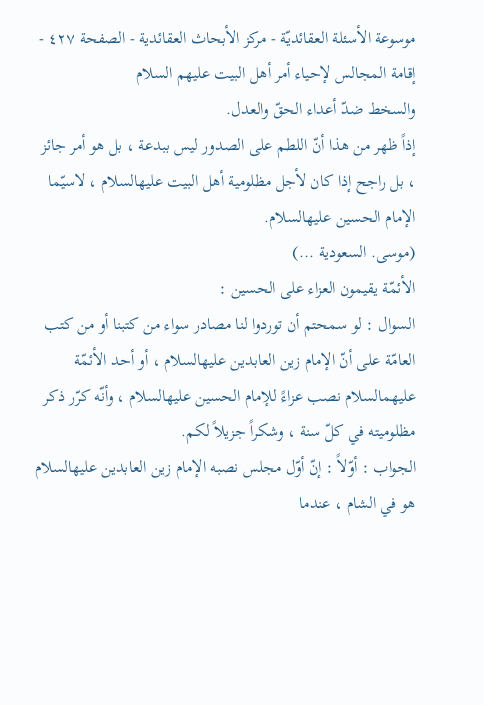موسوعة الأسئلة العقائديّة - مركز الأبحاث العقائدية - الصفحة ٤٢٧ - إقامة المجالس لإحياء أمر أهل البيت عليهم السلام
والسخط ضدّ أعداء الحقّ والعدل.
إذاً ظهر من هذا أنّ اللطم على الصدور ليس ببدعة ، بل هو أمر جائز ، بل راجح إذا كان لأجل مظلومية أهل البيت عليهالسلام ، لاسيّما الإمام الحسين عليهالسلام.
(موسى. السعودية ...)
الأئمّة يقيمون العزاء على الحسين :
السوال : لو سمحتم أن توردوا لنا مصادر سواء من كتبنا أو من كتب العامّة على أنّ الإمام زين العابدين عليهالسلام ، أو أحد الأئمّة عليهمالسلام نصب عزاءً للإمام الحسين عليهالسلام ، وأنّه كرّر ذكر مظلوميته في كلّ سنة ، وشكراً جزيلاً لكم.
الجواب : أوّلاً : إنّ أوّل مجلس نصبه الإمام زين العابدين عليهالسلام هو في الشام ، عندما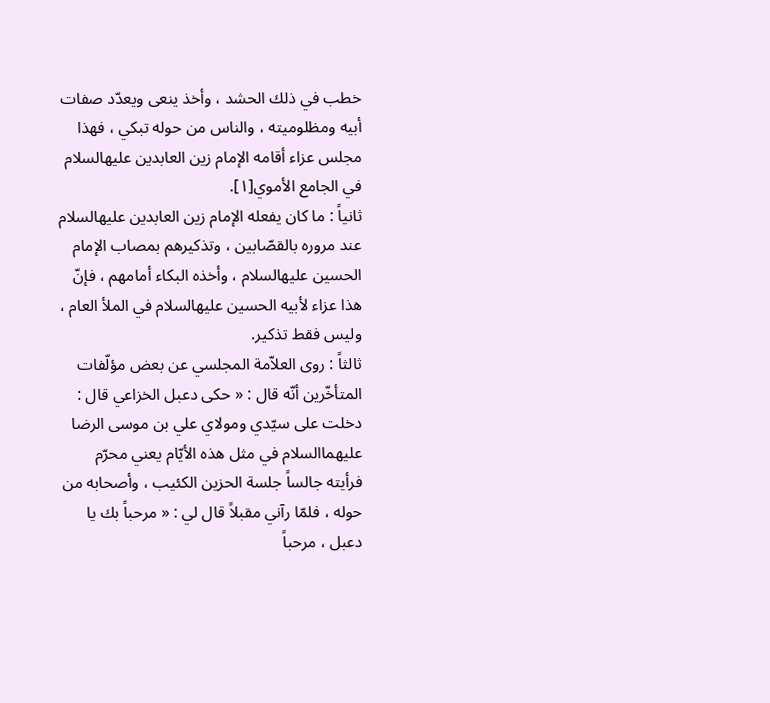خطب في ذلك الحشد ، وأخذ ينعى ويعدّد صفات أبيه ومظلوميته ، والناس من حوله تبكي ، فهذا مجلس عزاء أقامه الإمام زين العابدين عليهالسلام في الجامع الأموي[١].
ثانياً : ما كان يفعله الإمام زين العابدين عليهالسلام عند مروره بالقصّابين ، وتذكيرهم بمصاب الإمام الحسين عليهالسلام ، وأخذه البكاء أمامهم ، فإنّ هذا عزاء لأبيه الحسين عليهالسلام في الملأ العام ، وليس فقط تذكير.
ثالثاً : روى العلاّمة المجلسي عن بعض مؤلّفات المتأخّرين أنّه قال : « حكى دعبل الخزاعي قال : دخلت على سيّدي ومولاي علي بن موسى الرضا عليهماالسلام في مثل هذه الأيّام يعني محرّم فرأيته جالساً جلسة الحزين الكئيب ، وأصحابه من حوله ، فلمّا رآني مقبلاً قال لي : « مرحباً بك يا دعبل ، مرحباً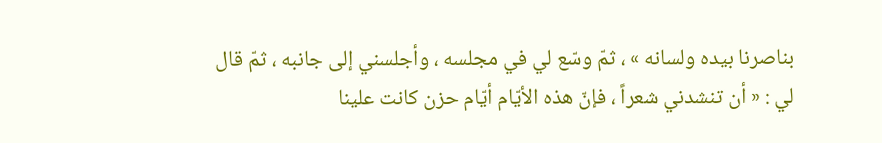بناصرنا بيده ولسانه » ، ثمّ وسّع لي في مجلسه ، وأجلسني إلى جانبه ، ثمّ قال لي : « أن تنشدني شعراً ، فإنّ هذه الأيّام أيّام حزن كانت علينا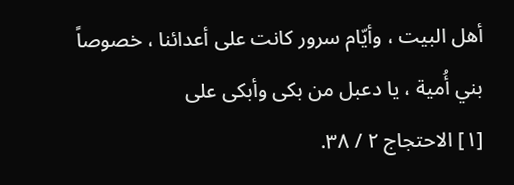أهل البيت ، وأيّام سرور كانت على أعدائنا ، خصوصاً بني أُمية ، يا دعبل من بكى وأبكى على
[١] الاحتجاج ٢ / ٣٨.